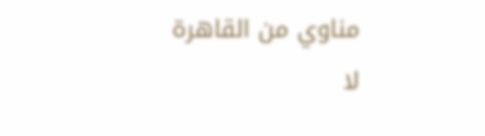مناوي من القاهرة
لا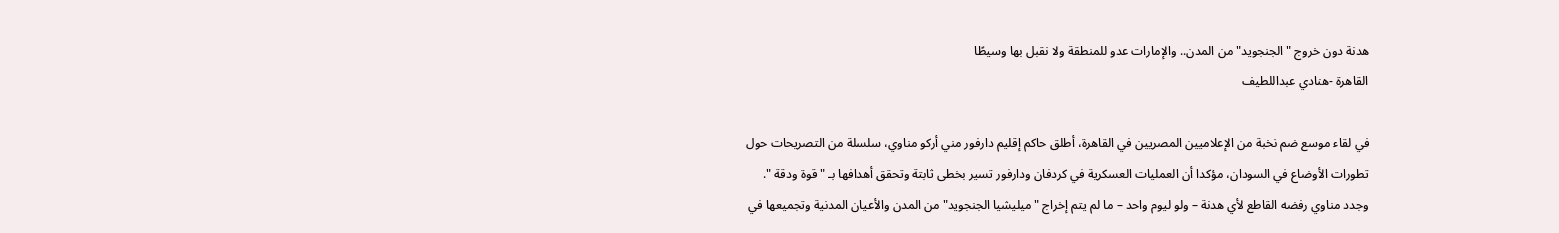هدنة دون خروج "الجنجويد" من المدن.. والإمارات عدو للمنطقة ولا نقبل بها وسيطًا
القاهرة -هنادي عبداللطيف

في لقاء موسع ضم نخبة من الإعلاميين المصريين في القاهرة، أطلق حاكم إقليم دارفور مني أركو مناوي، سلسلة من التصريحات حول تطورات الأوضاع في السودان، مؤكدا أن العمليات العسكرية في كردفان ودارفور تسير بخطى ثابتة وتحقق أهدافها بـ "قوة ودقة ".
وجدد مناوي رفضه القاطع لأي هدنة – ولو ليوم واحد – ما لم يتم إخراج "ميليشيا الجنجويد" من المدن والأعيان المدنية وتجميعها في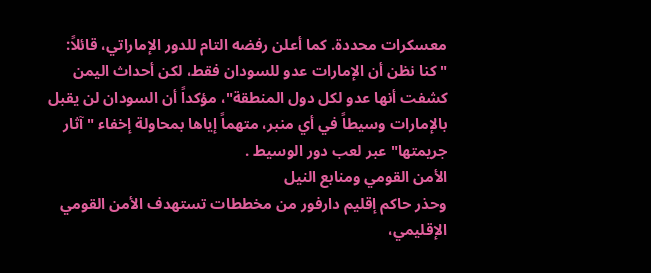معسكرات محددة. كما أعلن رفضه التام للدور الإماراتي، قائلاً: "كنا نظن أن الإمارات عدو للسودان فقط، لكن أحداث اليمن كشفت أنها عدو لكل دول المنطقة"، مؤكداً أن السودان لن يقبل بالإمارات وسيطاً في أي منبر، متهماً إياها بمحاولة إخفاء "آثار جريمتها" عبر لعب دور الوسيط .
الأمن القومي ومنابع النيل
وحذر حاكم إقليم دارفور من مخططات تستهدف الأمن القومي الإقليمي،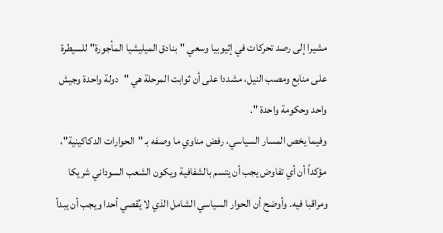مشيرا إلى رصد تحركات في إثيوبيا وسعي "بنادق الميليشيا المأجورة" للسيطرة على منابع ومصب النيل، مشددا على أن ثوابت المرحلة هي "دولة واحدة وجيش واحد وحكومة واحدة ".
وفيما يخص المسار السياسي، رفض مناوي ما وصفه بـ "الحوارات الدكاكينية"، مؤكداً أن أي تفاوض يجب أن يتسم بالشفافية ويكون الشعب السوداني شريكا ومراقبا فيه. وأوضح أن الحوار السياسي الشامل الذي لا يُقصي أحدا ويجب أن يبدأ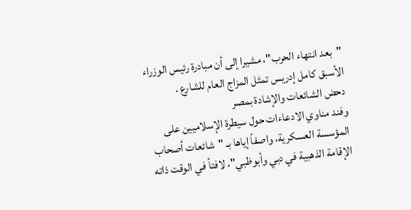"بعد انتهاء الحرب"، مشيرا إلى أن مبادرة رئيس الوزراء الأسبق كامل إدريس تمثل المزاج العام للشارع .
دحض الشائعات والإشادة بمصر
وفند مناوي الادعاءات حول سيطرة الإسلاميين على المؤسسة العسكرية، واصفاً إياها بـ "شائعات أصحاب الإقامة الذهبية في دبي وأبوظبي"، لافتاً في الوقت ذاته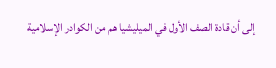إلى أن قادة الصف الأول في الميليشيا هم من الكوادر الإسلامية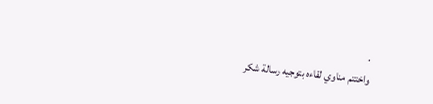.
واختتم مناوي لقاءه بتوجيه رسالة شكر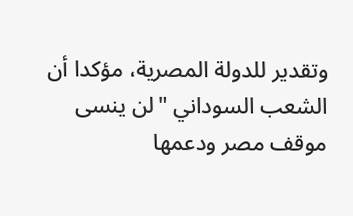وتقدير للدولة المصرية، مؤكدا أن الشعب السوداني "لن ينسى موقف مصر ودعمها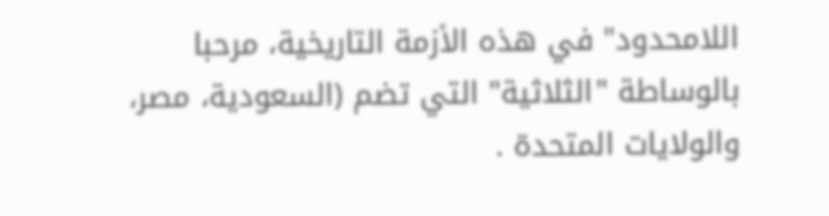اللامحدود" في هذه الأزمة التاريخية، مرحبا بالوساطة "الثلاثية" التي تضم (السعودية، مصر، والولايات المتحدة .